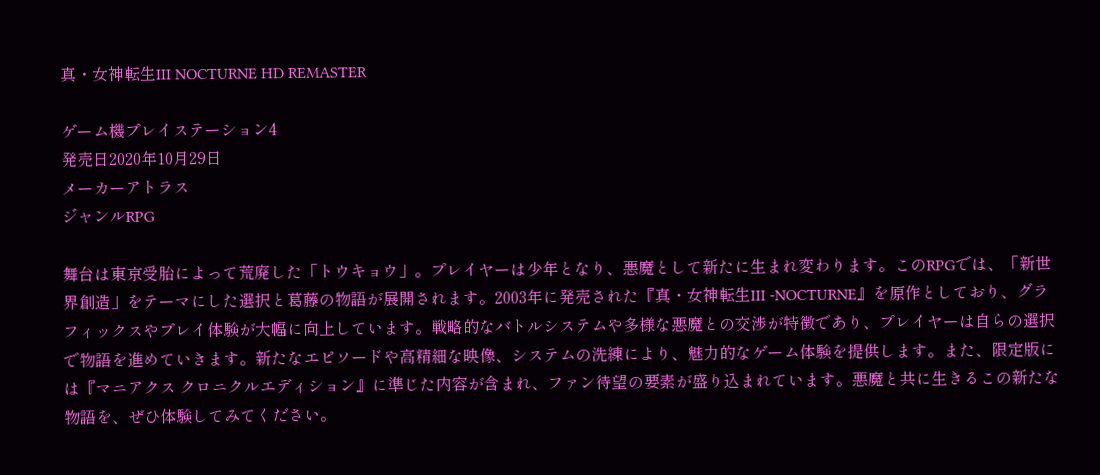真・女神転生III NOCTURNE HD REMASTER

ゲーム機プレイステーション4
発売日2020年10月29日
メーカーアトラス
ジャンルRPG

舞台は東京受胎によって荒廃した「トウキョウ」。プレイヤーは少年となり、悪魔として新たに生まれ変わります。このRPGでは、「新世界創造」をテーマにした選択と葛藤の物語が展開されます。2003年に発売された『真・女神転生III -NOCTURNE』を原作としており、グラフィックスやプレイ体験が大幅に向上しています。戦略的なバトルシステムや多様な悪魔との交渉が特徴であり、プレイヤーは自らの選択で物語を進めていきます。新たなエピソードや高精細な映像、システムの洗練により、魅力的なゲーム体験を提供します。また、限定版には『マニアクス クロニクルエディション』に準じた内容が含まれ、ファン待望の要素が盛り込まれています。悪魔と共に生きるこの新たな物語を、ぜひ体験してみてください。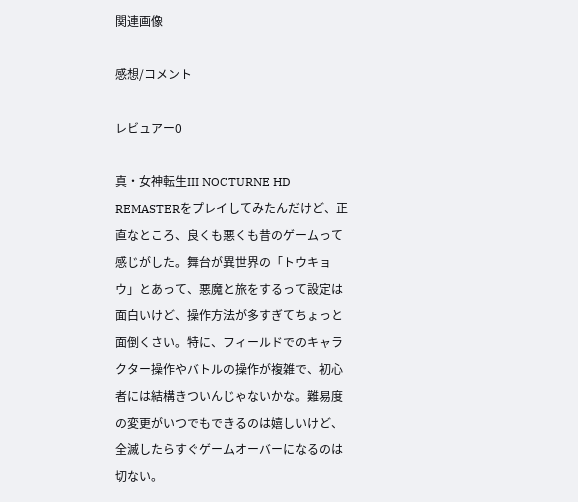関連画像

感想/コメント

レビュアー0

真・女神転生III NOCTURNE HD REMASTERをプレイしてみたんだけど、正直なところ、良くも悪くも昔のゲームって感じがした。舞台が異世界の「トウキョウ」とあって、悪魔と旅をするって設定は面白いけど、操作方法が多すぎてちょっと面倒くさい。特に、フィールドでのキャラクター操作やバトルの操作が複雑で、初心者には結構きついんじゃないかな。難易度の変更がいつでもできるのは嬉しいけど、全滅したらすぐゲームオーバーになるのは切ない。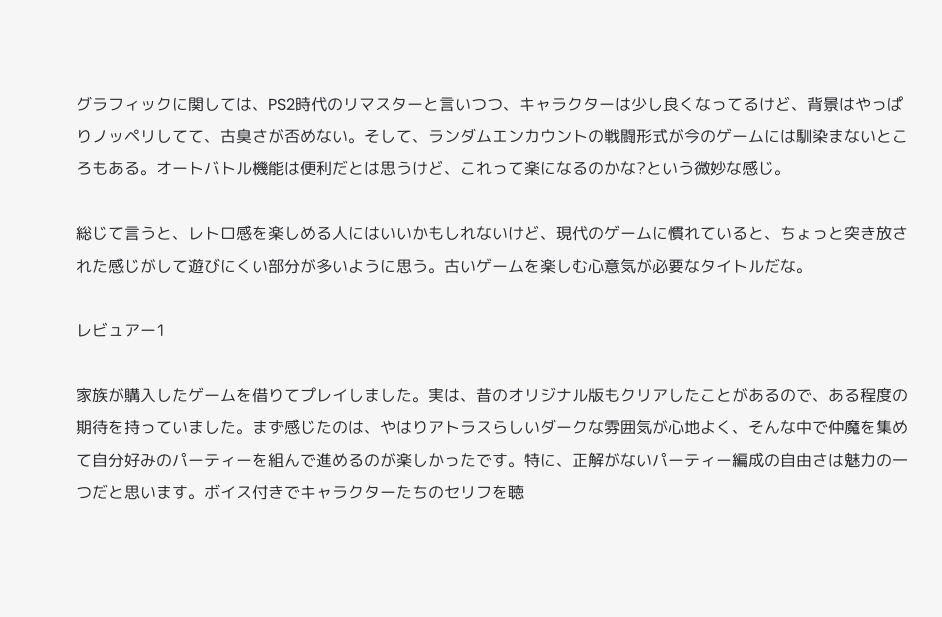グラフィックに関しては、PS2時代のリマスターと言いつつ、キャラクターは少し良くなってるけど、背景はやっぱりノッペリしてて、古臭さが否めない。そして、ランダムエンカウントの戦闘形式が今のゲームには馴染まないところもある。オートバトル機能は便利だとは思うけど、これって楽になるのかな?という微妙な感じ。

総じて言うと、レトロ感を楽しめる人にはいいかもしれないけど、現代のゲームに慣れていると、ちょっと突き放された感じがして遊びにくい部分が多いように思う。古いゲームを楽しむ心意気が必要なタイトルだな。

レビュアー1

家族が購入したゲームを借りてプレイしました。実は、昔のオリジナル版もクリアしたことがあるので、ある程度の期待を持っていました。まず感じたのは、やはりアトラスらしいダークな雰囲気が心地よく、そんな中で仲魔を集めて自分好みのパーティーを組んで進めるのが楽しかったです。特に、正解がないパーティー編成の自由さは魅力の一つだと思います。ボイス付きでキャラクターたちのセリフを聴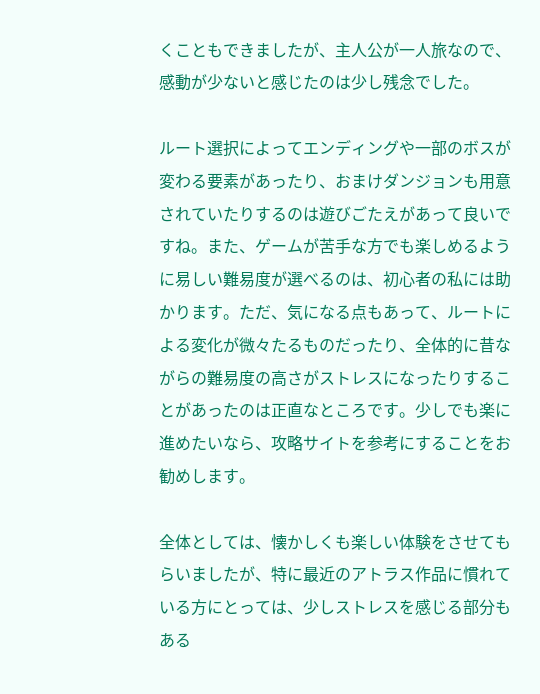くこともできましたが、主人公が一人旅なので、感動が少ないと感じたのは少し残念でした。

ルート選択によってエンディングや一部のボスが変わる要素があったり、おまけダンジョンも用意されていたりするのは遊びごたえがあって良いですね。また、ゲームが苦手な方でも楽しめるように易しい難易度が選べるのは、初心者の私には助かります。ただ、気になる点もあって、ルートによる変化が微々たるものだったり、全体的に昔ながらの難易度の高さがストレスになったりすることがあったのは正直なところです。少しでも楽に進めたいなら、攻略サイトを参考にすることをお勧めします。

全体としては、懐かしくも楽しい体験をさせてもらいましたが、特に最近のアトラス作品に慣れている方にとっては、少しストレスを感じる部分もある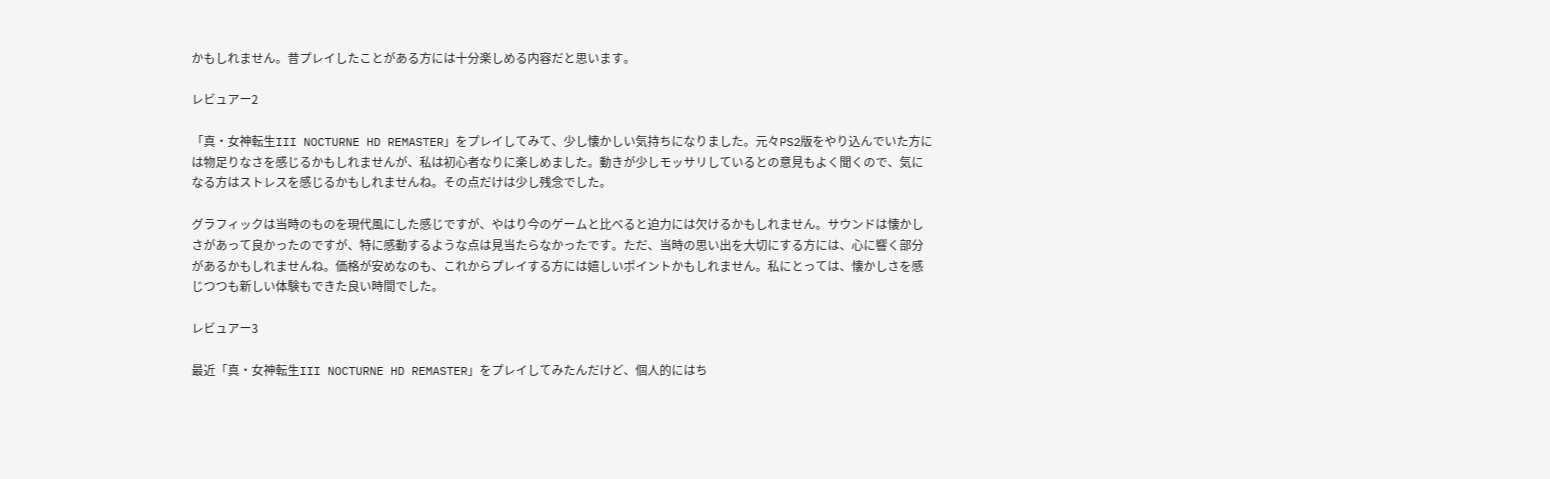かもしれません。昔プレイしたことがある方には十分楽しめる内容だと思います。

レビュアー2

「真・女神転生III NOCTURNE HD REMASTER」をプレイしてみて、少し懐かしい気持ちになりました。元々PS2版をやり込んでいた方には物足りなさを感じるかもしれませんが、私は初心者なりに楽しめました。動きが少しモッサリしているとの意見もよく聞くので、気になる方はストレスを感じるかもしれませんね。その点だけは少し残念でした。

グラフィックは当時のものを現代風にした感じですが、やはり今のゲームと比べると迫力には欠けるかもしれません。サウンドは懐かしさがあって良かったのですが、特に感動するような点は見当たらなかったです。ただ、当時の思い出を大切にする方には、心に響く部分があるかもしれませんね。価格が安めなのも、これからプレイする方には嬉しいポイントかもしれません。私にとっては、懐かしさを感じつつも新しい体験もできた良い時間でした。

レビュアー3

最近「真・女神転生III NOCTURNE HD REMASTER」をプレイしてみたんだけど、個人的にはち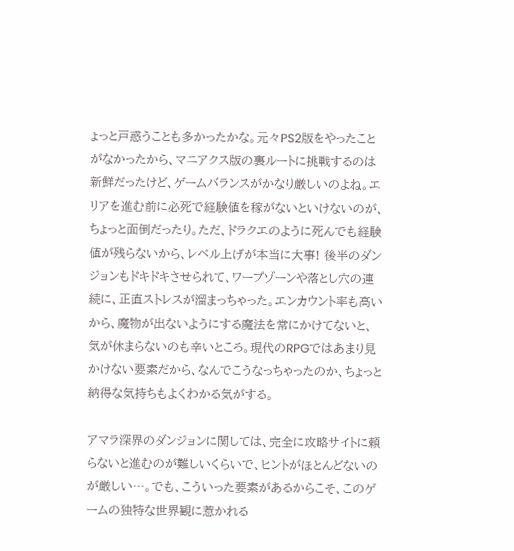ょっと戸惑うことも多かったかな。元々PS2版をやったことがなかったから、マニアクス版の裏ルートに挑戦するのは新鮮だったけど、ゲームバランスがかなり厳しいのよね。エリアを進む前に必死で経験値を稼がないといけないのが、ちょっと面倒だったり。ただ、ドラクエのように死んでも経験値が残らないから、レベル上げが本当に大事! 後半のダンジョンもドキドキさせられて、ワープゾーンや落とし穴の連続に、正直ストレスが溜まっちゃった。エンカウント率も高いから、魔物が出ないようにする魔法を常にかけてないと、気が休まらないのも辛いところ。現代のRPGではあまり見かけない要素だから、なんでこうなっちゃったのか、ちょっと納得な気持ちもよくわかる気がする。

アマラ深界のダンジョンに関しては、完全に攻略サイトに頼らないと進むのが難しいくらいで、ヒントがほとんどないのが厳しい…。でも、こういった要素があるからこそ、このゲームの独特な世界観に惹かれる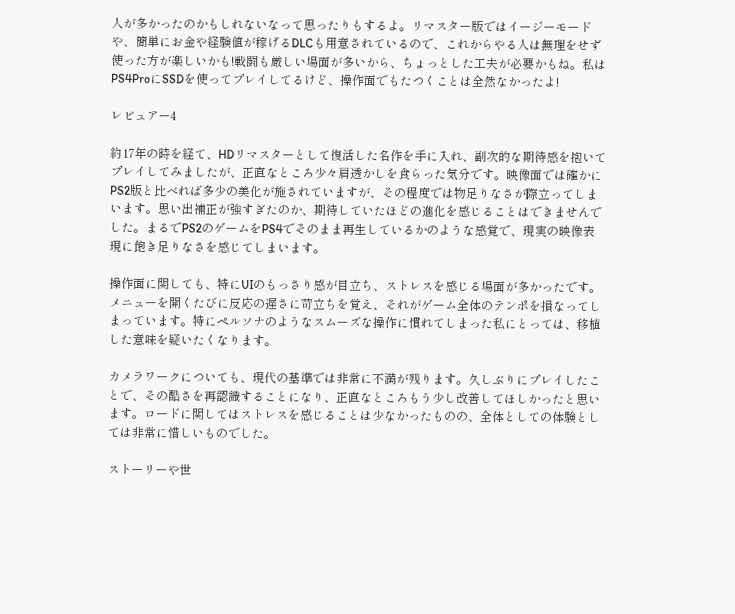人が多かったのかもしれないなって思ったりもするよ。リマスター版ではイージーモードや、簡単にお金や経験値が稼げるDLCも用意されているので、これからやる人は無理をせず使った方が楽しいかも!戦闘も厳しい場面が多いから、ちょっとした工夫が必要かもね。私はPS4ProにSSDを使ってプレイしてるけど、操作面でもたつくことは全然なかったよ!

レビュアー4

約17年の時を経て、HDリマスターとして復活した名作を手に入れ、副次的な期待感を抱いてプレイしてみましたが、正直なところ少々肩透かしを食らった気分です。映像面では確かにPS2版と比べれば多少の美化が施されていますが、その程度では物足りなさが際立ってしまいます。思い出補正が強すぎたのか、期待していたほどの進化を感じることはできませんでした。まるでPS2のゲームをPS4でそのまま再生しているかのような感覚で、現実の映像表現に飽き足りなさを感じてしまいます。

操作面に関しても、特にUIのもっさり感が目立ち、ストレスを感じる場面が多かったです。メニューを開くたびに反応の遅さに苛立ちを覚え、それがゲーム全体のテンポを損なってしまっています。特にペルソナのようなスムーズな操作に慣れてしまった私にとっては、移植した意味を疑いたくなります。

カメラワークについても、現代の基準では非常に不満が残ります。久しぶりにプレイしたことで、その酷さを再認識することになり、正直なところもう少し改善してほしかったと思います。ロードに関してはストレスを感じることは少なかったものの、全体としての体験としては非常に惜しいものでした。

ストーリーや世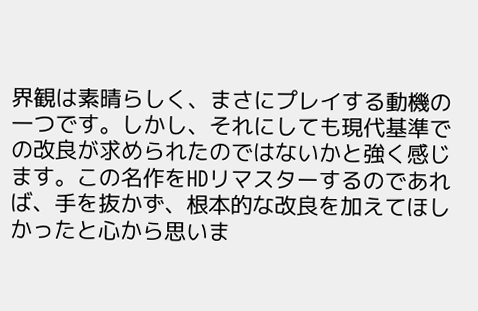界観は素晴らしく、まさにプレイする動機の一つです。しかし、それにしても現代基準での改良が求められたのではないかと強く感じます。この名作をHDリマスターするのであれば、手を抜かず、根本的な改良を加えてほしかったと心から思いま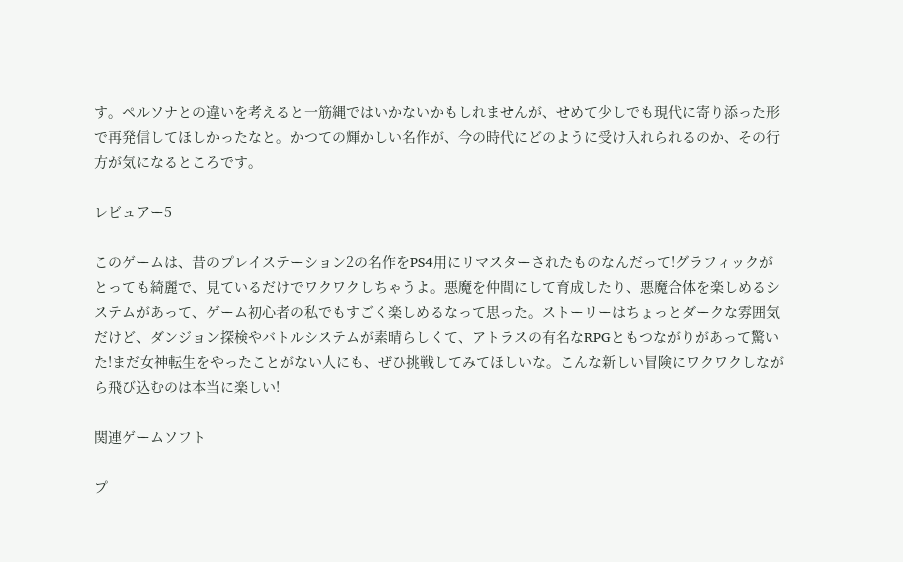す。ペルソナとの違いを考えると一筋縄ではいかないかもしれませんが、せめて少しでも現代に寄り添った形で再発信してほしかったなと。かつての輝かしい名作が、今の時代にどのように受け入れられるのか、その行方が気になるところです。

レビュアー5

このゲームは、昔のプレイステーション2の名作をPS4用にリマスターされたものなんだって!グラフィックがとっても綺麗で、見ているだけでワクワクしちゃうよ。悪魔を仲間にして育成したり、悪魔合体を楽しめるシステムがあって、ゲーム初心者の私でもすごく楽しめるなって思った。ストーリーはちょっとダークな雰囲気だけど、ダンジョン探検やバトルシステムが素晴らしくて、アトラスの有名なRPGともつながりがあって驚いた!まだ女神転生をやったことがない人にも、ぜひ挑戦してみてほしいな。こんな新しい冒険にワクワクしながら飛び込むのは本当に楽しい!

関連ゲームソフト

プ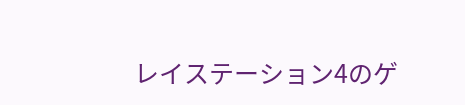レイステーション4のゲ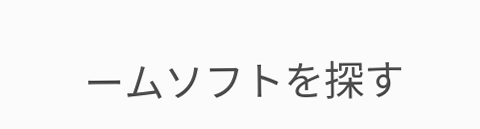ームソフトを探す